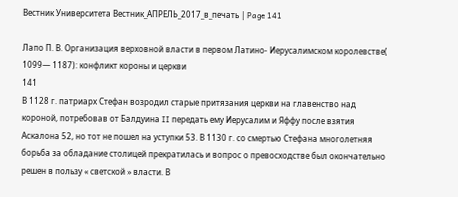Вестник Университета Вестник_АПРЕЛЬ_2017_в_печать | Page 141

Лапо П. В. Организация верховной власти в первом Латино- Иерусалимском королевстве( 1099— 1187): конфликт короны и церкви
141
В 1128 г. патриарх Стефан возродил старые притязания церкви на главенство над короной, потребовав от Балдуина II передать ему Иерусалим и Яффу после взятия Аскалона 52, но тот не пошел на уступки 53. В 1130 г. со смертью Стефана многолетняя борьба за обладание столицей прекратилась и вопрос о превосходстве был окончательно решен в пользу « светской » власти. В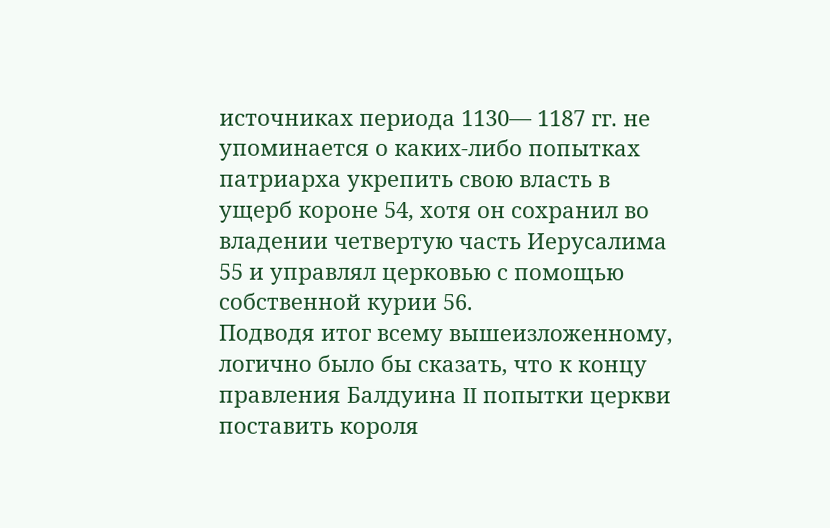источниках периода 1130— 1187 гг. не упоминается о каких-либо попытках патриарха укрепить свою власть в ущерб короне 54, хотя он сохранил во владении четвертую часть Иерусалима 55 и управлял церковью с помощью собственной курии 56.
Подводя итог всему вышеизложенному, логично было бы сказать, что к концу правления Балдуина II попытки церкви поставить короля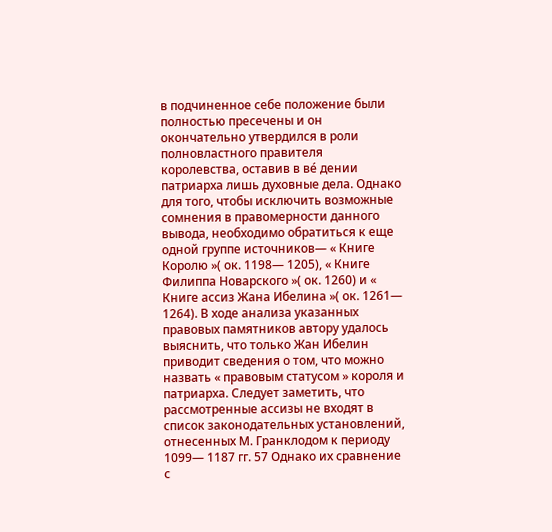в подчиненное себе положение были полностью пресечены и он окончательно утвердился в роли полновластного правителя королевства, оставив в ве́ дении патриарха лишь духовные дела. Однако для того, чтобы исключить возможные сомнения в правомерности данного вывода, необходимо обратиться к еще одной группе источников— « Книге Королю »( ок. 1198— 1205), « Книге Филиппа Новарского »( ок. 1260) и « Книге ассиз Жана Ибелина »( ок. 1261— 1264). В ходе анализа указанных правовых памятников автору удалось выяснить, что только Жан Ибелин приводит сведения о том, что можно назвать « правовым статусом » короля и патриарха. Следует заметить, что рассмотренные ассизы не входят в список законодательных установлений, отнесенных М. Гранклодом к периоду 1099— 1187 гг. 57 Однако их сравнение с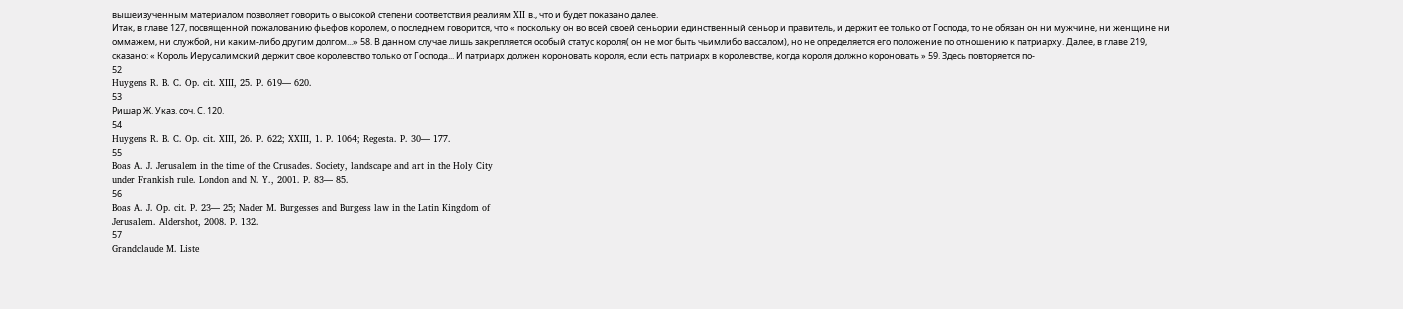вышеизученным материалом позволяет говорить о высокой степени соответствия реалиям XII в., что и будет показано далее.
Итак, в главе 127, посвященной пожалованию фьефов королем, о последнем говорится, что « поскольку он во всей своей сеньории единственный сеньор и правитель, и держит ее только от Господа, то не обязан он ни мужчине, ни женщине ни оммажем, ни службой, ни каким-либо другим долгом...» 58. В данном случае лишь закрепляется особый статус короля( он не мог быть чьимлибо вассалом), но не определяется его положение по отношению к патриарху. Далее, в главе 219, сказано: « Король Иерусалимский держит свое королевство только от Господа... И патриарх должен короновать короля, если есть патриарх в королевстве, когда короля должно короновать » 59. Здесь повторяется по-
52
Huygens R. B. C. Op. cit. XIII, 25. P. 619— 620.
53
Ришар Ж. Указ. соч. С. 120.
54
Huygens R. B. C. Op. cit. XIII, 26. P. 622; XXIII, 1. P. 1064; Regesta. P. 30— 177.
55
Boas A. J. Jerusalem in the time of the Crusades. Society, landscape and art in the Holy City
under Frankish rule. London and N. Y., 2001. P. 83— 85.
56
Boas A. J. Op. cit. P. 23— 25; Nader M. Burgesses and Burgess law in the Latin Kingdom of
Jerusalem. Aldershot, 2008. P. 132.
57
Grandclaude M. Liste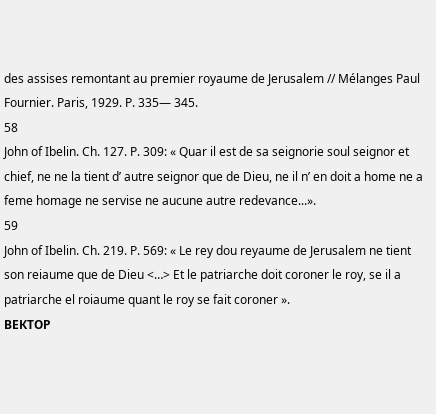des assises remontant au premier royaume de Jerusalem // Mélanges Paul Fournier. Paris, 1929. P. 335— 345.
58
John of Ibelin. Ch. 127. P. 309: « Quar il est de sa seignorie soul seignor et chief, ne ne la tient d’ autre seignor que de Dieu, ne il n’ en doit a home ne a feme homage ne servise ne aucune autre redevance...».
59
John of Ibelin. Ch. 219. P. 569: « Le rey dou reyaume de Jerusalem ne tient son reiaume que de Dieu <…> Et le patriarche doit coroner le roy, se il a patriarche el roiaume quant le roy se fait coroner ».
ВЕКТОР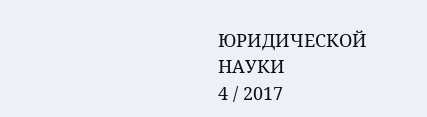ЮРИДИЧЕСКОЙ
НАУКИ
4 / 2017